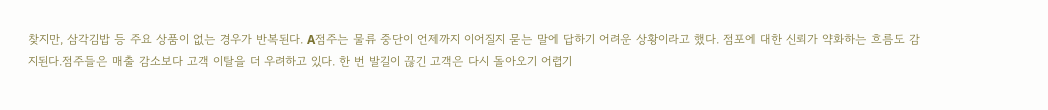찾지만, 삼각김밥 등 주요 상품이 없는 경우가 반복된다. A점주는 물류 중단이 언제까지 이어질지 묻는 말에 답하기 어려운 상황이라고 했다. 점포에 대한 신뢰가 약화하는 흐름도 감지된다.점주들은 매출 감소보다 고객 이탈을 더 우려하고 있다. 한 번 발길이 끊긴 고객은 다시 돌아오기 어렵기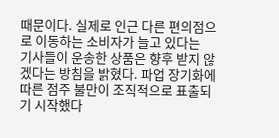때문이다. 실제로 인근 다른 편의점으로 이동하는 소비자가 늘고 있다는
기사들이 운송한 상품은 향후 받지 않겠다는 방침을 밝혔다. 파업 장기화에 따른 점주 불만이 조직적으로 표출되기 시작했다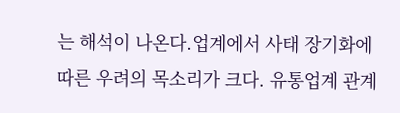는 해석이 나온다.업계에서 사태 장기화에 따른 우려의 목소리가 크다. 유통업계 관계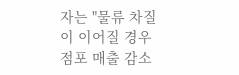자는 "물류 차질이 이어질 경우 점포 매출 감소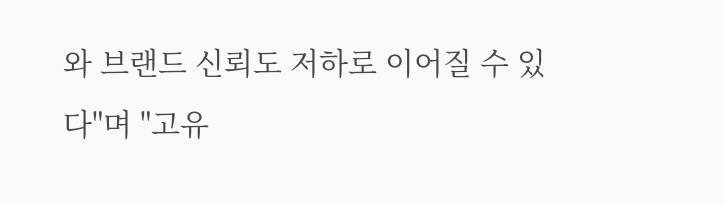와 브랜드 신뢰도 저하로 이어질 수 있다"며 "고유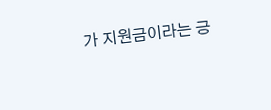가 지원금이라는 긍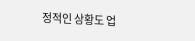정적인 상황도 업